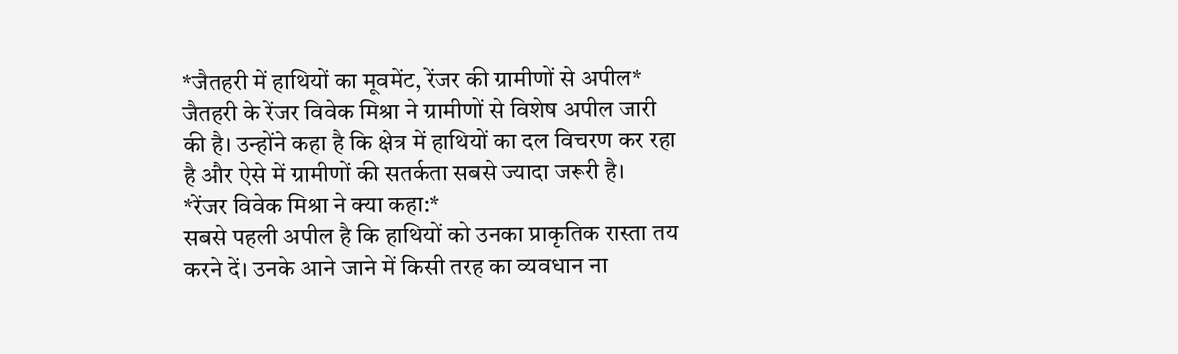*जैतहरी में हाथियों का मूवमेंट, रेंजर की ग्रामीणों से अपील*
जैतहरी के रेंजर विवेक मिश्रा ने ग्रामीणों से विशेष अपील जारी की है। उन्होंने कहा है कि क्षेत्र में हाथियों का दल विचरण कर रहा है और ऐसे में ग्रामीणों की सतर्कता सबसे ज्यादा जरूरी है।
*रेंजर विवेक मिश्रा ने क्या कहा:*
सबसे पहली अपील है कि हाथियों को उनका प्राकृतिक रास्ता तय करने दें। उनके आने जाने में किसी तरह का व्यवधान ना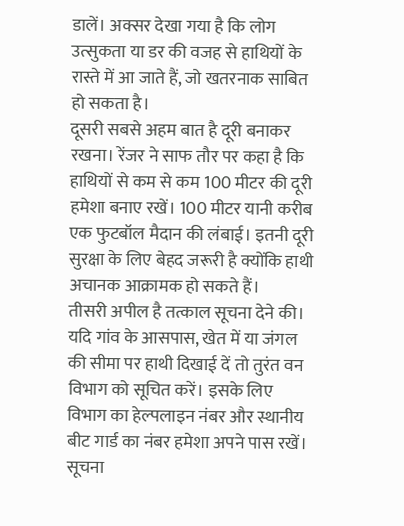डालें। अक्सर देखा गया है कि लोग उत्सुकता या डर की वजह से हाथियों के रास्ते में आ जाते हैं, जो खतरनाक साबित हो सकता है।
दूसरी सबसे अहम बात है दूरी बनाकर रखना। रेंजर ने साफ तौर पर कहा है कि हाथियों से कम से कम 100 मीटर की दूरी हमेशा बनाए रखें। 100 मीटर यानी करीब एक फुटबॉल मैदान की लंबाई। इतनी दूरी सुरक्षा के लिए बेहद जरूरी है क्योंकि हाथी अचानक आक्रामक हो सकते हैं।
तीसरी अपील है तत्काल सूचना देने की। यदि गांव के आसपास, खेत में या जंगल की सीमा पर हाथी दिखाई दें तो तुरंत वन विभाग को सूचित करें। इसके लिए विभाग का हेल्पलाइन नंबर और स्थानीय बीट गार्ड का नंबर हमेशा अपने पास रखें। सूचना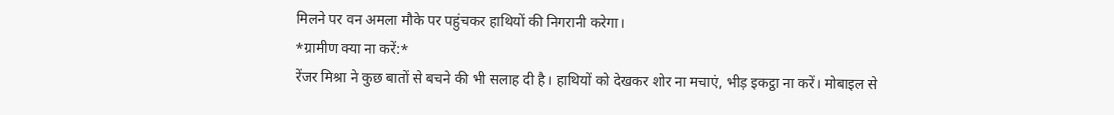मिलने पर वन अमला मौके पर पहुंचकर हाथियों की निगरानी करेगा।
*ग्रामीण क्या ना करें:*
रेंजर मिश्रा ने कुछ बातों से बचने की भी सलाह दी है। हाथियों को देखकर शोर ना मचाएं, भीड़ इकट्ठा ना करें। मोबाइल से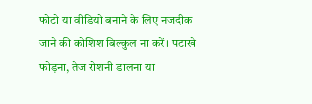फोटो या वीडियो बनाने के लिए नजदीक जाने की कोशिश बिल्कुल ना करें। पटाखे फोड़ना, तेज रोशनी डालना या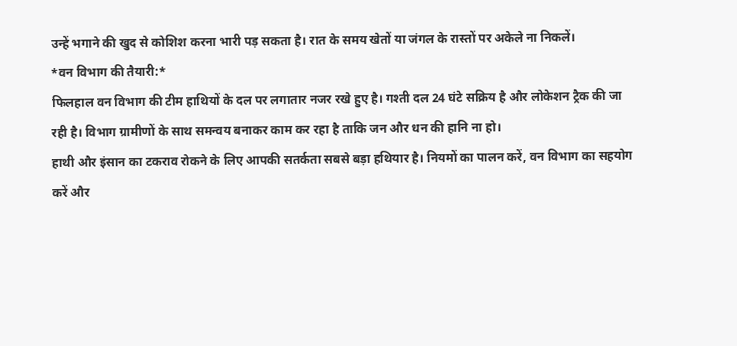उन्हें भगाने की खुद से कोशिश करना भारी पड़ सकता है। रात के समय खेतों या जंगल के रास्तों पर अकेले ना निकलें।
*वन विभाग की तैयारी:*
फिलहाल वन विभाग की टीम हाथियों के दल पर लगातार नजर रखे हुए है। गश्ती दल 24 घंटे सक्रिय है और लोकेशन ट्रैक की जा रही है। विभाग ग्रामीणों के साथ समन्वय बनाकर काम कर रहा है ताकि जन और धन की हानि ना हो।
हाथी और इंसान का टकराव रोकने के लिए आपकी सतर्कता सबसे बड़ा हथियार है। नियमों का पालन करें, वन विभाग का सहयोग करें और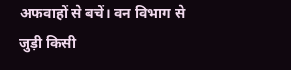अफवाहों से बचें। वन विभाग से जुड़ी किसी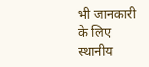भी जानकारी के लिए स्थानीय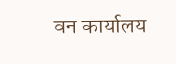वन कार्यालय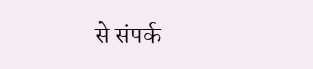से संपर्क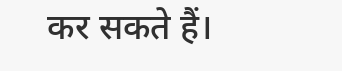कर सकते हैं।